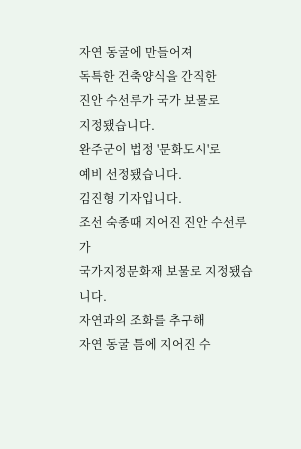자연 동굴에 만들어져
독특한 건축양식을 간직한
진안 수선루가 국가 보물로
지정됐습니다.
완주군이 법정 '문화도시'로
예비 선정됐습니다.
김진형 기자입니다.
조선 숙종때 지어진 진안 수선루가
국가지정문화재 보물로 지정됐습니다.
자연과의 조화를 추구해
자연 동굴 틈에 지어진 수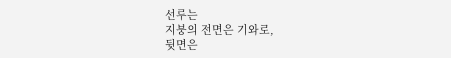선루는
지붕의 전면은 기와로,
뒷면은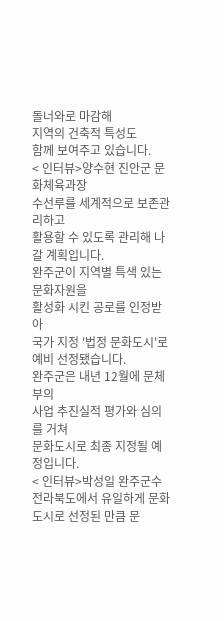돌너와로 마감해
지역의 건축적 특성도
함께 보여주고 있습니다.
< 인터뷰>양수현 진안군 문화체육과장
수선루를 세계적으로 보존관리하고
활용할 수 있도록 관리해 나갈 계획입니다.
완주군이 지역별 특색 있는 문화자원을
활성화 시킨 공로를 인정받아
국가 지정 '법정 문화도시'로
예비 선정됐습니다.
완주군은 내년 12월에 문체부의
사업 추진실적 평가와 심의를 거쳐
문화도시로 최종 지정될 예정입니다.
< 인터뷰>박성일 완주군수
전라북도에서 유일하게 문화도시로 선정된 만큼 문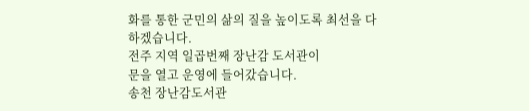화를 통한 군민의 삶의 질을 높이도록 최선을 다하겠습니다.
전주 지역 일곱번째 장난감 도서관이
문을 열고 운영에 들어갔습니다.
송천 장난감도서관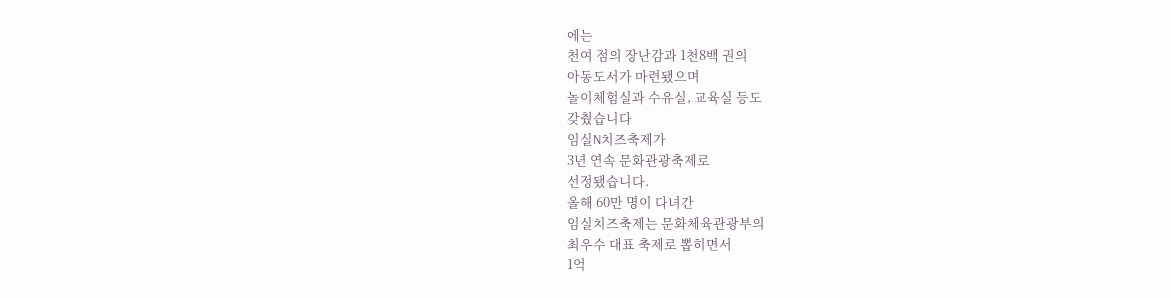에는
천여 점의 장난감과 1천8백 권의
아동도서가 마련됐으며
놀이체험실과 수유실, 교육실 등도
갖췄습니다
임실N치즈축제가
3년 연속 문화관광축제로
선정됐습니다.
올해 60만 명이 다녀간
임실치즈축제는 문화체육관광부의
최우수 대표 축제로 뽑히면서
1억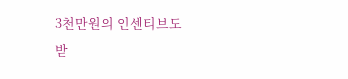3천만원의 인센티브도
받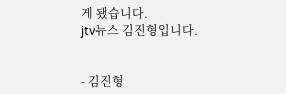게 됐습니다.
jtv뉴스 김진형입니다.


- 김진형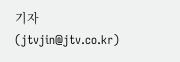기자 (jtvjin@jtv.co.kr)